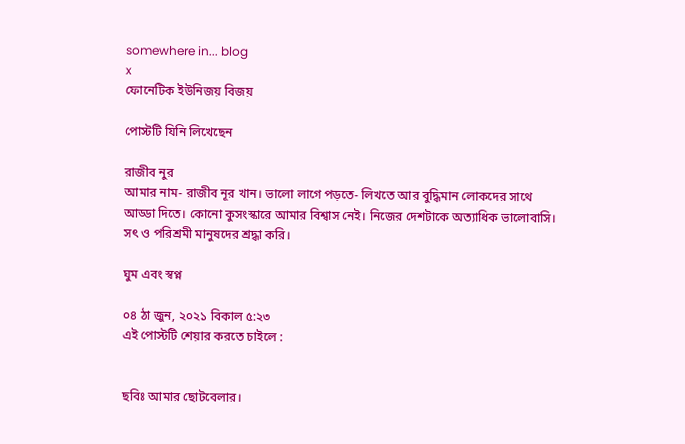somewhere in... blog
x
ফোনেটিক ইউনিজয় বিজয়

পোস্টটি যিনি লিখেছেন

রাজীব নুর
আমার নাম- রাজীব নূর খান। ভালো লাগে পড়তে- লিখতে আর বুদ্ধিমান লোকদের সাথে আড্ডা দিতে। কোনো কুসংস্কারে আমার বিশ্বাস নেই। নিজের দেশটাকে অত্যাধিক ভালোবাসি। সৎ ও পরিশ্রমী মানুষদের শ্রদ্ধা করি।

ঘুম এবং স্বপ্ন

০৪ ঠা জুন, ২০২১ বিকাল ৫:২৩
এই পোস্টটি শেয়ার করতে চাইলে :


ছবিঃ আমার ছোটবেলার।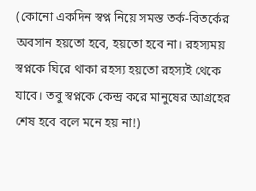(কোনো একদিন স্বপ্ন নিয়ে সমস্ত তর্ক-বিতর্কের অবসান হয়তো হবে, হয়তো হবে না। রহস্যময় স্বপ্নকে ঘিরে থাকা রহস্য হয়তো রহস্যই থেকে যাবে। তবু স্বপ্নকে কেন্দ্র করে মানুষের আগ্রহের শেষ হবে বলে মনে হয় না!)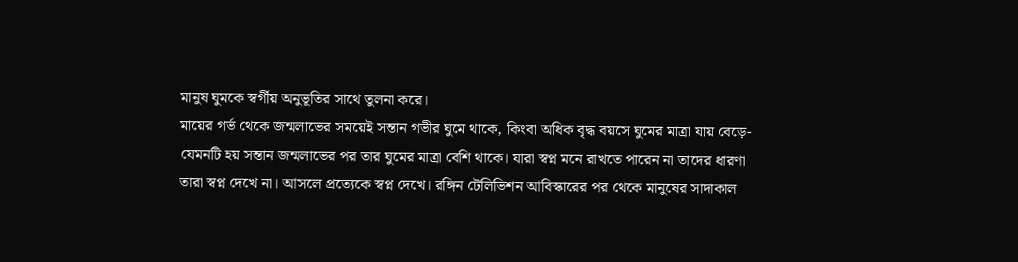মানুষ ঘুমকে স্বর্গীয় অনুভূতির সাথে তুলনা করে।
মায়ের গর্ভ থেকে জন্মলাভের সময়েই সন্তান গভীর ঘুমে থাকে, কিংবা অধিক বৃদ্ধ বয়সে ঘুমের মাত্রা যায় বেড়ে- যেমনটি হয় সন্তান জন্মলাভের পর তার ঘুমের মাত্রা বেশি থাকে। যারা স্বপ্ন মনে রাখতে পারেন না তাদের ধারণা তারা স্বপ্ন দেখে না। আসলে প্রত্যেকে স্বপ্ন দেখে। রঙ্গিন টেলিভিশন আবিস্কারের পর থেকে মানুষের সাদাকাল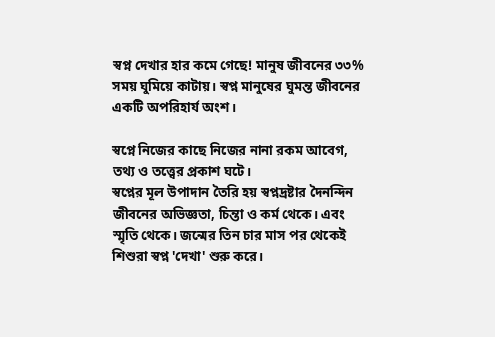স্বপ্ন দেখার হার কমে গেছে! মানুষ জীবনের ৩৩% সময় ঘুমিয়ে কাটায়। স্বপ্ন মানুষের ঘুমন্ত জীবনের একটি অপরিহার্য অংশ।

স্বপ্নে নিজের কাছে নিজের নানা রকম আবেগ, তথ্য ও তত্ত্বের প্রকাশ ঘটে।
স্বপ্নের মূল উপাদান তৈরি হয় স্বপ্নদ্রষ্টার দৈনন্দিন জীবনের অভিজ্ঞতা, চিন্তা ও কর্ম থেকে। এবং স্মৃতি থেকে। জন্মের তিন চার মাস পর থেকেই শিশুরা স্বপ্ন 'দেখা' শুরু করে।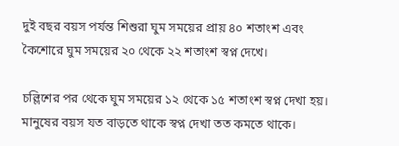দুই বছর বয়স পর্যন্ত শিশুরা ঘুম সময়ের প্রায় ৪০ শতাংশ এবং কৈশোরে ঘুম সময়ের ২০ থেকে ২২ শতাংশ স্বপ্ন দেখে।

চল্লিশের পর থেকে ঘুম সময়ের ১২ থেকে ১৫ শতাংশ স্বপ্ন দেখা হয়।
মানুষের বয়স যত বাড়তে থাকে স্বপ্ন দেখা তত কমতে থাকে।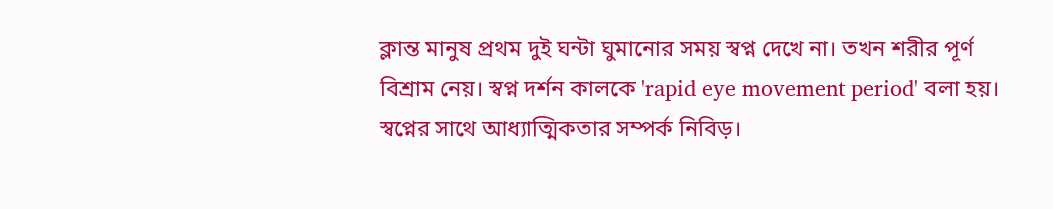ক্লান্ত মানুষ প্রথম দুই ঘন্টা ঘুমানোর সময় স্বপ্ন দেখে না। তখন শরীর পূর্ণ বিশ্রাম নেয়। স্বপ্ন দর্শন কালকে 'rapid eye movement period' বলা হয়। স্বপ্নের সাথে আধ্যাত্মিকতার সম্পর্ক নিবিড়।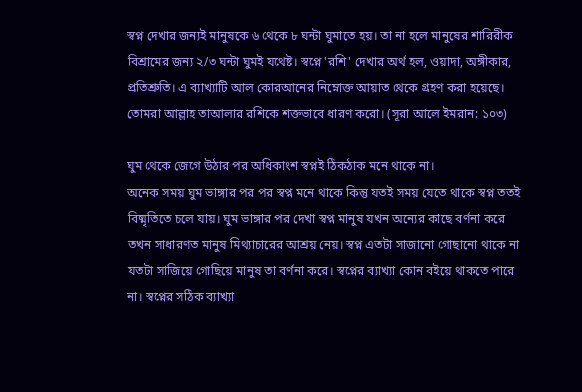স্বপ্ন দেখার জন্যই মানুষকে ৬ থেকে ৮ ঘন্টা ঘুমাতে হয়। তা না হলে মানুষের শারিরীক বিশ্রামের জন্য ২/৩ ঘন্টা ঘুমই যথেষ্ট। স্বপ্নে 'রশি' দেখার অর্থ হল, ওয়াদা, অঙ্গীকার, প্রতিশ্রুতি। এ ব্যাখ্যাটি আল কোরআনের নিম্নোক্ত আয়াত থেকে গ্রহণ করা হয়েছে। তোমরা আল্লাহ তাআলার রশিকে শক্তভাবে ধারণ করো। (সূরা আলে ইমরান: ১০৩)

ঘুম থেকে জেগে উঠার পর অধিকাংশ স্বপ্নই ঠিকঠাক মনে থাকে না।
অনেক সময় ঘুম ভাঙ্গার পর পর স্বপ্ন মনে থাকে কিন্তু যতই সময় যেতে থাকে স্বপ্ন ততই বিষ্মৃতিতে চলে যায়। ঘুম ভাঙ্গার পর দেখা স্বপ্ন মানুষ যখন অন্যের কাছে বর্ণনা করে তখন সাধারণত মানুষ মিথ্যাচারের আশ্রয় নেয়। স্বপ্ন এতটা সাজানো গোছানো থাকে না যতটা সাজিয়ে গোছিয়ে মানুষ তা বর্ণনা করে। স্বপ্নের ব্যাখ্যা কোন বইয়ে থাকতে পারে না। স্বপ্নের সঠিক ব্যাখ্যা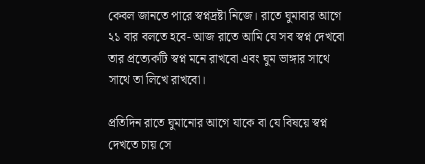কেবল জানতে পারে স্বপ্নদ্রষ্টা নিজে। রাতে ঘুমাবার আগে ২১ বার বলতে হবে- আজ রাতে আমি যে সব স্বপ্ন দেখবো তার প্রত্যেকটি স্বপ্ন মনে রাখবো এবং ঘুম ভাঙ্গার সাথে সাথে তা লিখে রাখবো।

প্রতিদিন রাতে ঘুমানোর আগে যাকে বা যে বিষয়ে স্বপ্ন দেখতে চায় সে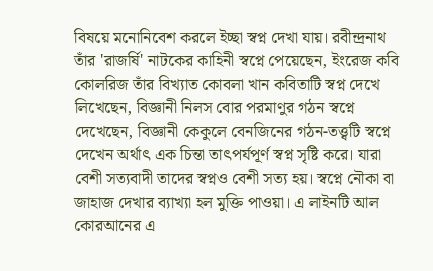বিষয়ে মনোনিবেশ করলে ইচ্ছা স্বপ্ন দেখা যায়। রবীন্দ্রনাথ তাঁর 'রাজর্ষি' নাটকের কাহিনী স্বপ্নে পেয়েছেন, ইংরেজ কবি কোলরিজ তাঁর বিখ্যাত কোবলা খান কবিতাটি স্বপ্ন দেখে লিখেছেন, বিজ্ঞানী নিলস বোর পরমাণুর গঠন স্বপ্নে দেখেছেন, বিজ্ঞানী কেকুলে বেনজিনের গঠন-তত্ত্বটি স্বপ্নে দেখেন অর্থাৎ এক চিন্তা তাৎপর্যপূর্ণ স্বপ্ন সৃষ্টি করে। যারা বেশী সত্যবাদী তাদের স্বপ্নও বেশী সত্য হয়। স্বপ্নে নৌকা বা জাহাজ দেখার ব্যাখ্যা হল মুক্তি পাওয়া। এ লাইনটি আল কোরআনের এ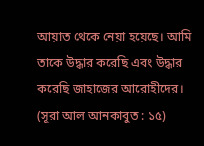আয়াত থেকে নেয়া হয়েছে। আমি তাকে উদ্ধার করেছি এবং উদ্ধার করেছি জাহাজের আরোহীদের। (সূরা আল আনকাবুত : ১৫)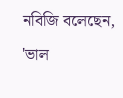নবিজি বলেছেন, 'ভাল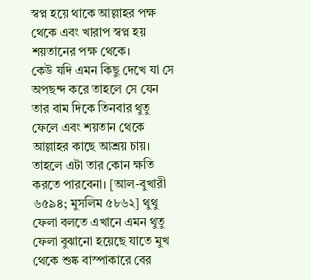স্বপ্ন হয়ে থাকে আল্লাহর পক্ষ থেকে এবং খারাপ স্বপ্ন হয় শয়তানের পক্ষ থেকে।
কেউ যদি এমন কিছু দেখে যা সে অপছন্দ করে তাহলে সে যেন তার বাম দিকে তিনবার থুতু ফেলে এবং শয়তান থেকে আল্লাহর কাছে আশ্রয় চায়। তাহলে এটা তার কোন ক্ষতি করতে পারবেনা। [আল-বুখারী ৬৫৯৪; মুসলিম ৫৮৬২] থুথু ফেলা বলতে এখানে এমন থুতু ফেলা বুঝানো হয়েছে যাতে মুখ থেকে শুষ্ক বাস্পাকারে বের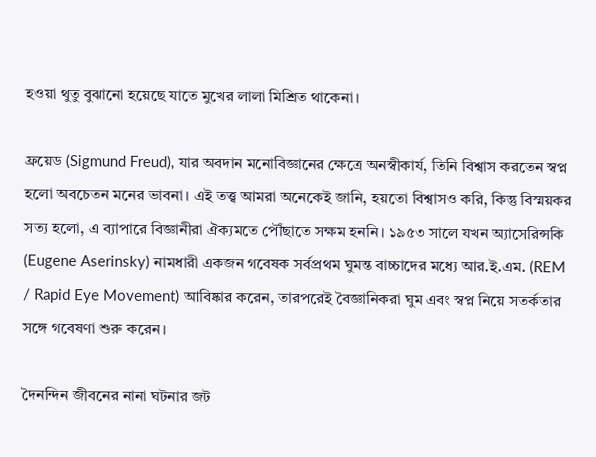হওয়া থুতু বুঝানো হয়েছে যাতে মুখের লালা মিশ্রিত থাকেনা।

ফ্রয়েড (Sigmund Freud), যার অবদান মনোবিজ্ঞানের ক্ষেত্রে অনস্বীকার্য, তিনি বিশ্বাস করতেন স্বপ্ন হলো অবচেতন মনের ভাবনা। এই তত্ত্ব আমরা অনেকেই জানি, হয়তো বিশ্বাসও করি, কিন্তু বিস্ময়কর সত্য হলো, এ ব্যাপারে বিজ্ঞানীরা ঐক্যমতে পৌঁছাতে সক্ষম হননি। ১৯৫৩ সালে যখন অ্যাসেরিন্সকি (Eugene Aserinsky) নামধারী একজন গবেষক সর্বপ্রথম ঘুমন্ত বাচ্চাদের মধ্যে আর.ই.এম. (REM / Rapid Eye Movement) আবিষ্কার করেন, তারপরেই বৈজ্ঞানিকরা ঘুম এবং স্বপ্ন নিয়ে সতর্কতার সঙ্গে গবেষণা শুরু করেন।

দৈনন্দিন জীবনের নানা ঘটনার জট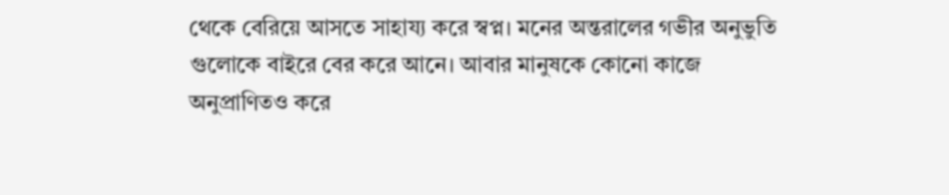থেকে বেরিয়ে আসতে সাহায্য করে স্বপ্ন। মনের অন্তরালের গভীর অনুভুতি গুলোকে বাইরে বের করে আনে। আবার মানুষকে কোনো কাজে অনুপ্রাণিতও করে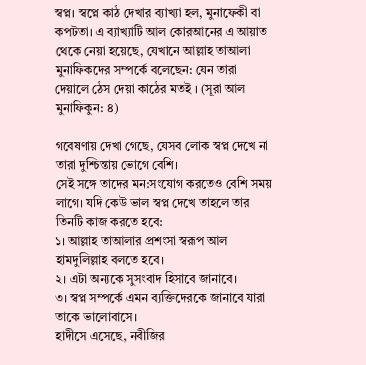স্বপ্ন। স্বপ্নে কাঠ দেখার ব্যাখ্যা হল, মুনাফেকী বা কপটতা। এ ব্যাখ্যাটি আল কোরআনের এ আয়াত থেকে নেয়া হয়েছে, যেখানে আল্লাহ তাআলা মুনাফিকদের সম্পর্কে বলেছেন: যেন তারা দেয়ালে ঠেস দেয়া কাঠের মতই । (সূরা আল মুনাফিকুন: ৪)

গবেষণায় দেখা গেছে, যেসব লোক স্বপ্ন দেখে না তারা দুশ্চিন্তায় ভোগে বেশি।
সেই সঙ্গে তাদের মন:সংযোগ করতেও বেশি সময় লাগে। যদি কেউ ভাল স্বপ্ন দেখে তাহলে তার তিনটি কাজ করতে হবে:
১। আল্লাহ তাআলার প্রশংসা স্বরূপ আল হামদুলিল্লাহ বলতে হবে।
২। এটা অন্যকে সুসংবাদ হিসাবে জানাবে।
৩। স্বপ্ন সম্পর্কে এমন ব্যক্তিদেরকে জানাবে যারা তাকে ভালোবাসে।
হাদীসে এসেছে, নবীজির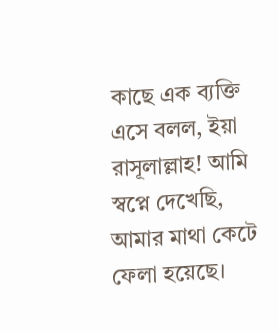কাছে এক ব্যক্তি এসে বলল, ইয়া রাসূলাল্লাহ! আমি স্বপ্নে দেখেছি, আমার মাথা কেটে ফেলা হয়েছে।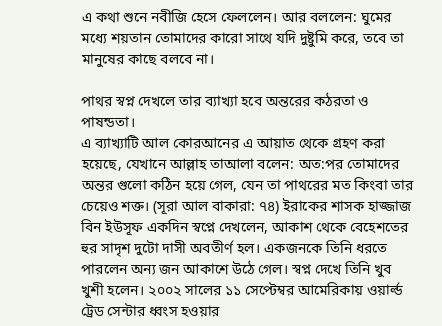এ কথা শুনে নবীজি হেসে ফেললেন। আর বললেন: ঘুমের মধ্যে শয়তান তোমাদের কারো সাথে যদি দুষ্টুমি করে, তবে তা মানুষের কাছে বলবে না।

পাথর স্বপ্ন দেখলে তার ব্যাখ্যা হবে অন্তরের কঠরতা ও পাষন্ডতা।
এ ব্যাখ্যাটি আল কোরআনের এ আয়াত থেকে গ্রহণ করা হয়েছে, যেখানে আল্লাহ তাআলা বলেন: অত:পর তোমাদের অন্তর গুলো কঠিন হয়ে গেল, যেন তা পাথরের মত কিংবা তার চেয়েও শক্ত। (সূরা আল বাকারা: ৭৪) ইরাকের শাসক হাজ্জাজ বিন ইউসূফ একদিন স্বপ্নে দেখলেন, আকাশ থেকে বেহেশতের হুর সাদৃশ দুটো দাসী অবতীর্ণ হল। একজনকে তিনি ধরতে পারলেন অন্য জন আকাশে উঠে গেল। স্বপ্ন দেখে তিনি খুব খুশী হলেন। ২০০২ সালের ১১ সেপ্টেম্বর আমেরিকায় ওয়ার্ল্ড ট্রেড সেন্টার ধ্বংস হওয়ার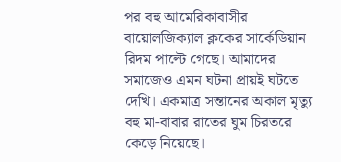পর বহু আমেরিকাবাসীর বায়োলজিক্যাল ক্লকের সার্কেডিয়ান রিদম পাল্টে গেছে। আমাদের সমাজেও এমন ঘটনা প্রায়ই ঘটতে দেখি। একমাত্র সন্তানের অকাল মৃত্যু বহু মা-বাবার রাতের ঘুম চিরতরে কেড়ে নিয়েছে।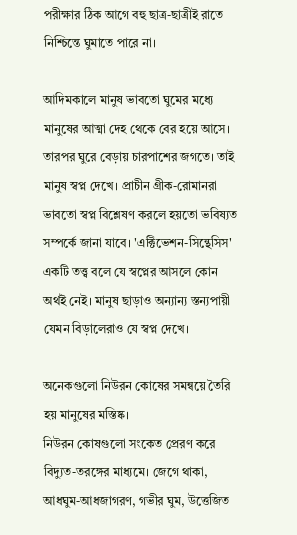পরীক্ষার ঠিক আগে বহু ছাত্র-ছাত্রীই রাতে নিশ্চিন্তে ঘুমাতে পারে না।

আদিমকালে মানুষ ভাবতো ঘুমের মধ্যে মানুষের আত্মা দেহ থেকে বের হয়ে আসে।
তারপর ঘুরে বেড়ায় চারপাশের জগতে। তাই মানুষ স্বপ্ন দেখে। প্রাচীন গ্রীক-রোমানরা ভাবতো স্বপ্ন বিশ্লেষণ করলে হয়তো ভবিষ্যত সম্পর্কে জানা যাবে। 'এক্টিভেশন-সিন্থেসিস' একটি তত্ত্ব বলে যে স্বপ্নের আসলে কোন অর্থই নেই। মানুষ ছাড়াও অন্যান্য স্তন্যপায়ী যেমন বিড়ালেরাও যে স্বপ্ন দেখে।

অনেকগুলো নিউরন কোষের সমন্বয়ে তৈরি হয় মানুষের মস্তিষ্ক।
নিউরন কোষগুলো সংকেত প্রেরণ করে বিদ্যুত-তরঙ্গের মাধ্যমে। জেগে থাকা, আধঘুম-আধজাগরণ, গভীর ঘুম, উত্তেজিত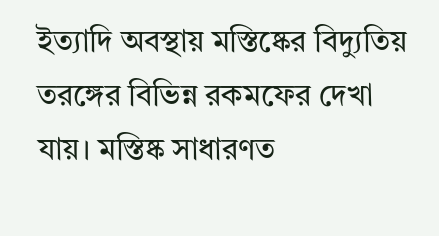ইত্যাদি অবস্থায় মস্তিষ্কের বিদ্যুতিয় তরঙ্গের বিভিন্ন রকমফের দেখা যায়। মস্তিষ্ক সাধারণত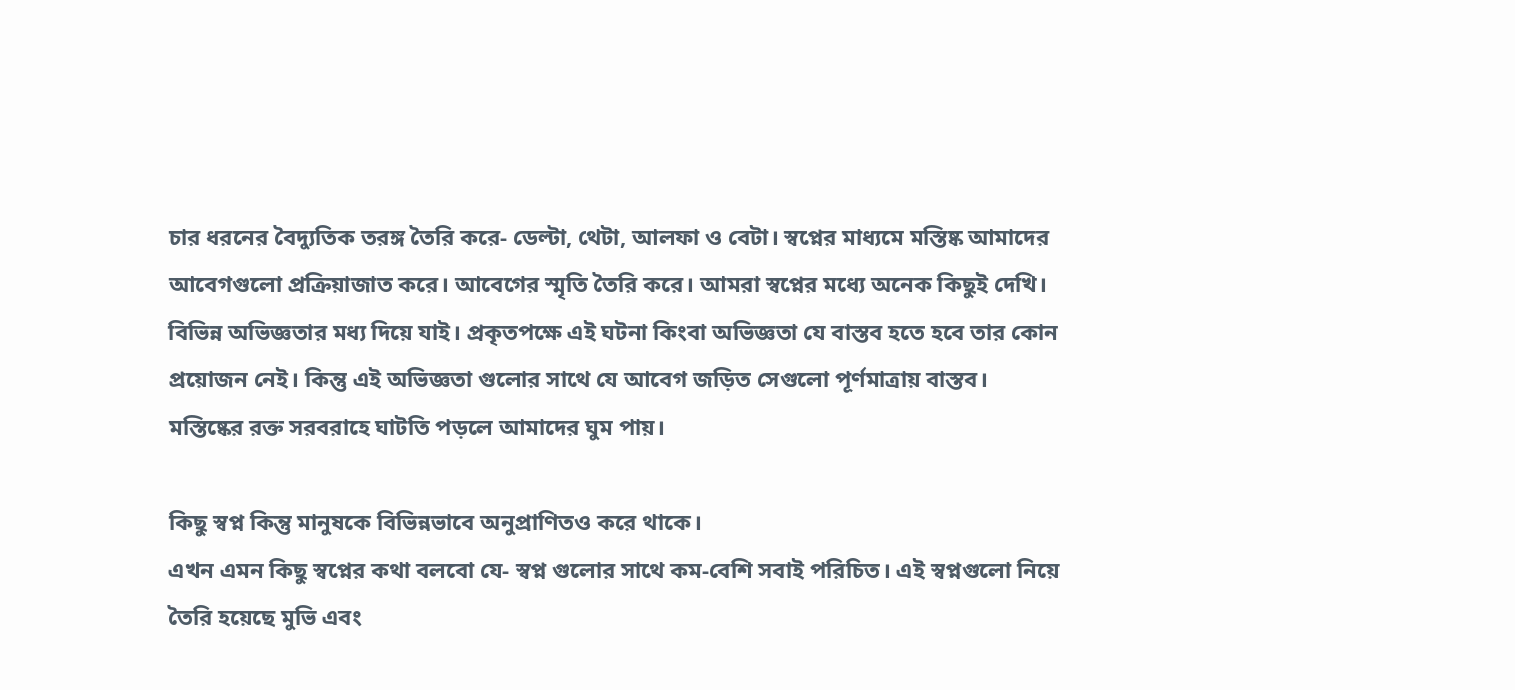চার ধরনের বৈদ্যুতিক তরঙ্গ তৈরি করে- ডেল্টা, থেটা, আলফা ও বেটা। স্বপ্নের মাধ্যমে মস্তিষ্ক আমাদের আবেগগুলো প্রক্রিয়াজাত করে। আবেগের স্মৃতি তৈরি করে। আমরা স্বপ্নের মধ্যে অনেক কিছুই দেখি। বিভিন্ন অভিজ্ঞতার মধ্য দিয়ে যাই। প্রকৃতপক্ষে এই ঘটনা কিংবা অভিজ্ঞতা যে বাস্তব হতে হবে তার কোন প্রয়োজন নেই। কিন্তু এই অভিজ্ঞতা গুলোর সাথে যে আবেগ জড়িত সেগুলো পূর্ণমাত্রায় বাস্তব। মস্তিষ্কের রক্ত সরবরাহে ঘাটতি পড়লে আমাদের ঘুম পায়।

কিছু স্বপ্ন কিন্তু মানুষকে বিভিন্নভাবে অনুপ্রাণিতও করে থাকে।
এখন এমন কিছু স্বপ্নের কথা বলবো যে- স্বপ্ন গুলোর সাথে কম-বেশি সবাই পরিচিত। এই স্বপ্নগুলো নিয়ে তৈরি হয়েছে মুভি এবং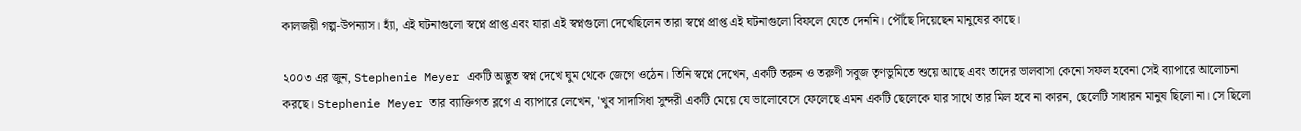কালজয়ী গল্প-উপন্যাস। হ্যাঁ, এই ঘটনাগুলো স্বপ্নে প্রাপ্ত এবং যারা এই স্বপ্নগুলো দেখেছিলেন তারা স্বপ্নে প্রাপ্ত এই ঘটনাগুলো বিফলে যেতে দেননি। পৌঁছে দিয়েছেন মানুষের কাছে।

২০০৩ এর জুন, Stephenie Meyer একটি অদ্ভুত স্বপ্ন দেখে ঘুম থেকে জেগে ওঠেন। তিনি স্বপ্নে দেখেন, একটি তরুন ও তরুণী সবুজ তৃণভুমিতে শুয়ে আছে এবং তাদের ভালবাসা কেনো সফল হবেনা সেই ব্যাপারে আলোচনা করছে। Stephenie Meyer তার ব্যাক্তিগত ব্লগে এ ব্যাপারে লেখেন, 'খুব সাদাসিধা সুন্দরী একটি মেয়ে যে ভালোবেসে ফেলেছে এমন একটি ছেলেকে যার সাথে তার মিল হবে না কারন, ছেলেটি সাধারন মানুষ ছিলো না। সে ছিলো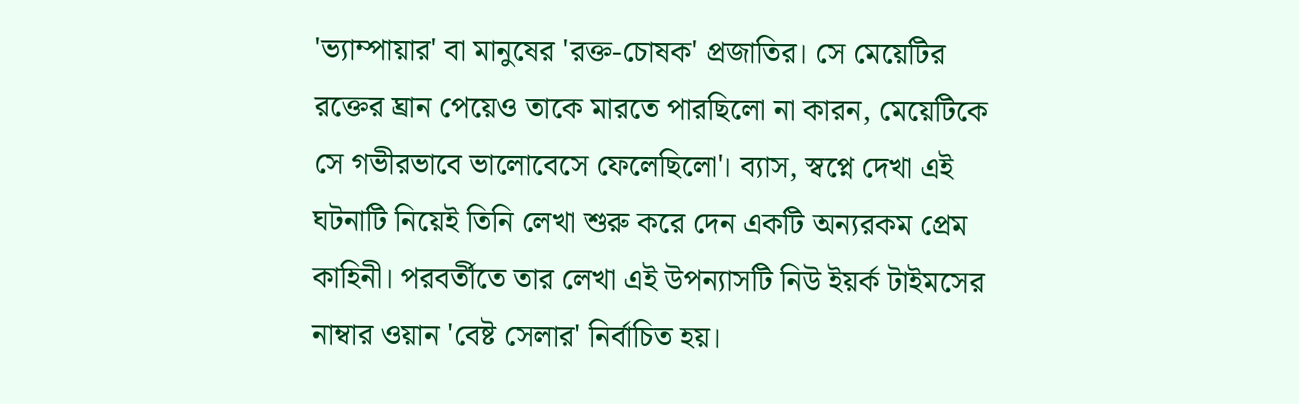'ভ্যাম্পায়ার' বা মানুষের 'রক্ত-চোষক' প্রজাতির। সে মেয়েটির রক্তের ঘ্রান পেয়েও তাকে মারতে পারছিলো না কারন, মেয়েটিকে সে গভীরভাবে ভালোবেসে ফেলেছিলো'। ব্যাস, স্বপ্নে দেখা এই ঘটনাটি নিয়েই তিনি লেখা শুরু করে দেন একটি অন্যরকম প্রেম কাহিনী। পরবর্তীতে তার লেখা এই উপন্যাসটি নিউ ইয়র্ক টাইমসের নাম্বার ওয়ান 'বেষ্ট সেলার' নির্বাচিত হয়।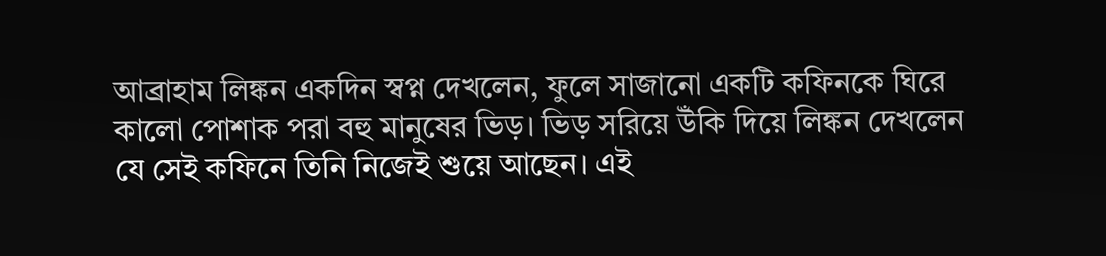আব্রাহাম লিঙ্কন একদিন স্বপ্ন দেখলেন, ফুলে সাজানো একটি কফিনকে ঘিরে কালো পোশাক পরা বহু মানুষের ভিড়। ভিড় সরিয়ে উঁকি দিয়ে লিঙ্কন দেখলেন যে সেই কফিনে তিনি নিজেই শুয়ে আছেন। এই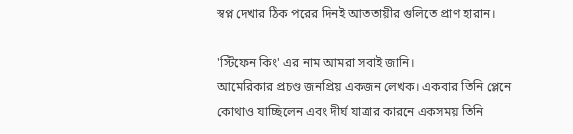স্বপ্ন দেখার ঠিক পরের দিনই আততায়ীর গুলিতে প্রাণ হারান।

'স্টিফেন কিং' এর নাম আমরা সবাই জানি।
আমেরিকার প্রচণ্ড জনপ্রিয় একজন লেখক। একবার তিনি প্লেনে কোথাও যাচ্ছিলেন এবং দীর্ঘ যাত্রার কারনে একসময় তিনি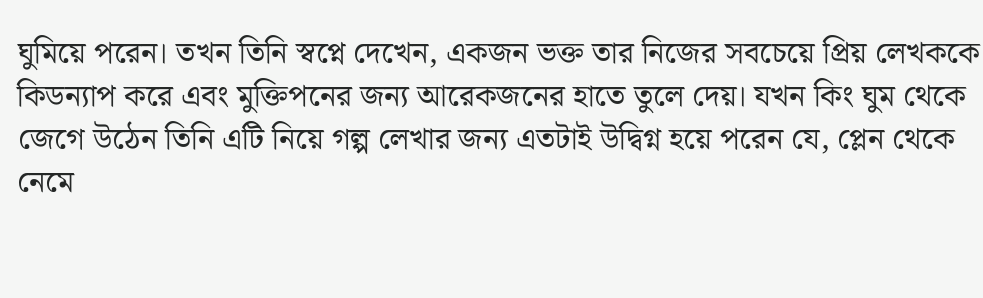ঘুমিয়ে পরেন। তখন তিনি স্বপ্নে দেখেন, একজন ভক্ত তার নিজের সবচেয়ে প্রিয় লেখককে কিডন্যাপ করে এবং মুক্তিপনের জন্য আরেকজনের হাতে তুলে দেয়। যখন কিং ঘুম থেকে জেগে উঠেন তিনি এটি নিয়ে গল্প লেখার জন্য এতটাই উদ্বিগ্ন হয়ে পরেন যে, প্লেন থেকে নেমে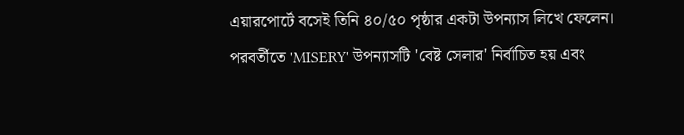এয়ারপোর্টে বসেই তিনি ৪০/৫০ পৃষ্ঠার একটা উপন্যাস লিখে ফেলেন। পরবর্তীতে 'MISERY' উপন্যাসটি 'বেষ্ট সেলার' নির্বাচিত হয় এবং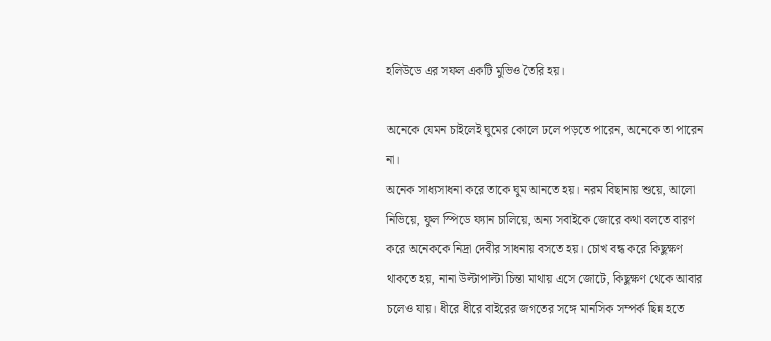হলিউডে এর সফল একটি মুভিও তৈরি হয়।

অনেকে যেমন চাইলেই ঘুমের কোলে ঢলে পড়তে পারেন, অনেকে তা পারেন না।
অনেক সাধ্যসাধনা করে তাকে ঘুম আনতে হয়। নরম বিছানায় শুয়ে, আলো নিভিয়ে, ফুল স্পিডে ফ্যান চালিয়ে, অন্য সবাইকে জোরে কথা বলতে বারণ করে অনেককে নিদ্রা দেবীর সাধনায় বসতে হয়। চোখ বন্ধ করে কিছুক্ষণ থাকতে হয়, নানা উল্টাপাল্টা চিন্তা মাথায় এসে জোটে, কিছুক্ষণ থেকে আবার চলেও যায়। ধীরে ধীরে বাইরের জগতের সঙ্গে মানসিক সম্পর্ক ছিন্ন হতে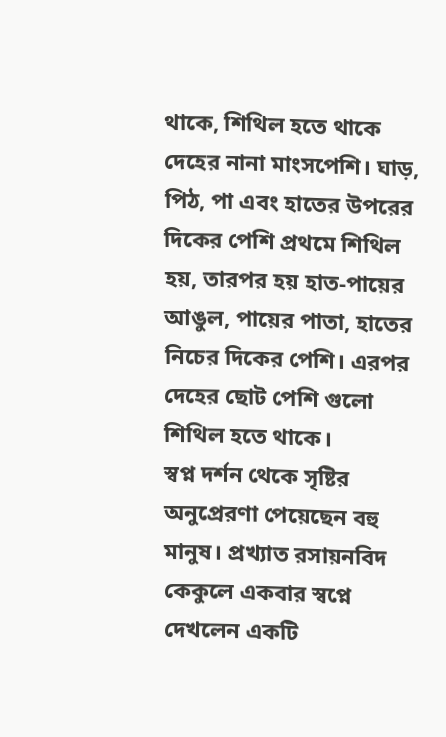থাকে, শিথিল হতে থাকে দেহের নানা মাংসপেশি। ঘাড়, পিঠ, পা এবং হাতের উপরের দিকের পেশি প্রথমে শিথিল হয়, তারপর হয় হাত-পায়ের আঙুল, পায়ের পাতা, হাতের নিচের দিকের পেশি। এরপর দেহের ছোট পেশি গুলো শিথিল হতে থাকে।
স্বপ্ন দর্শন থেকে সৃষ্টির অনুপ্রেরণা পেয়েছেন বহু মানুষ। প্রখ্যাত রসায়নবিদ কেকুলে একবার স্বপ্নে দেখলেন একটি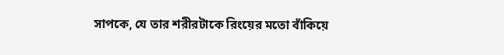সাপকে, যে তার শরীরটাকে রিংয়ের মতো বাঁকিয়ে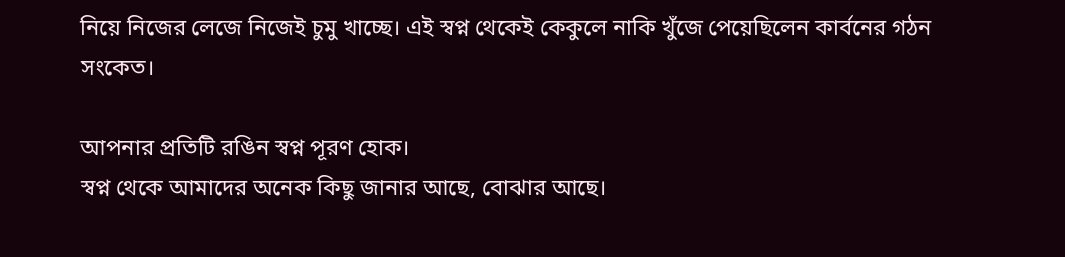নিয়ে নিজের লেজে নিজেই চুমু খাচ্ছে। এই স্বপ্ন থেকেই কেকুলে নাকি খুঁজে পেয়েছিলেন কার্বনের গঠন সংকেত।

আপনার প্রতিটি রঙিন স্বপ্ন পূরণ হোক।
স্বপ্ন থেকে আমাদের অনেক কিছু জানার আছে, বোঝার আছে।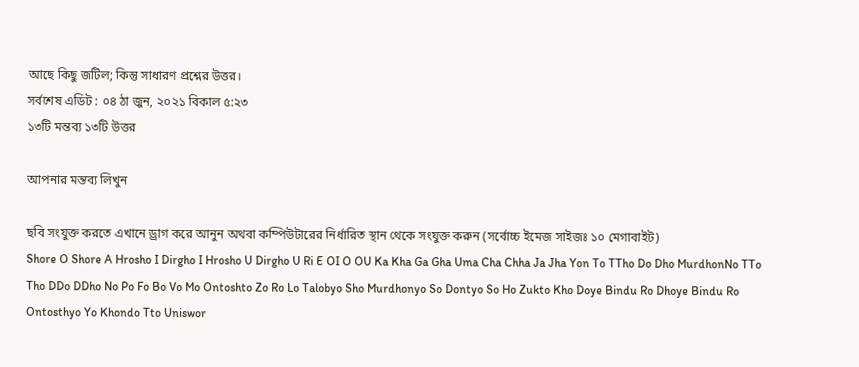আছে কিছু জটিল; কিন্তু সাধারণ প্রশ্নের উত্তর।
সর্বশেষ এডিট : ০৪ ঠা জুন, ২০২১ বিকাল ৫:২৩
১৩টি মন্তব্য ১৩টি উত্তর

আপনার মন্তব্য লিখুন

ছবি সংযুক্ত করতে এখানে ড্রাগ করে আনুন অথবা কম্পিউটারের নির্ধারিত স্থান থেকে সংযুক্ত করুন (সর্বোচ্চ ইমেজ সাইজঃ ১০ মেগাবাইট)
Shore O Shore A Hrosho I Dirgho I Hrosho U Dirgho U Ri E OI O OU Ka Kha Ga Gha Uma Cha Chha Ja Jha Yon To TTho Do Dho MurdhonNo TTo Tho DDo DDho No Po Fo Bo Vo Mo Ontoshto Zo Ro Lo Talobyo Sho Murdhonyo So Dontyo So Ho Zukto Kho Doye Bindu Ro Dhoye Bindu Ro Ontosthyo Yo Khondo Tto Uniswor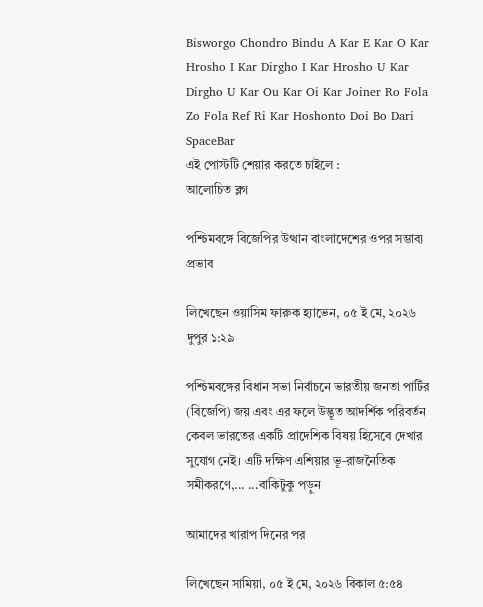Bisworgo Chondro Bindu A Kar E Kar O Kar Hrosho I Kar Dirgho I Kar Hrosho U Kar Dirgho U Kar Ou Kar Oi Kar Joiner Ro Fola Zo Fola Ref Ri Kar Hoshonto Doi Bo Dari SpaceBar
এই পোস্টটি শেয়ার করতে চাইলে :
আলোচিত ব্লগ

পশ্চিমবঙ্গে বিজেপির উত্থান বাংলাদেশের ওপর সম্ভাব্য প্রভাব

লিখেছেন ওয়াসিম ফারুক হ্যাভেন, ০৫ ই মে, ২০২৬ দুপুর ১:২৯

পশ্চিমবঙ্গের বিধান সভা নির্বাচনে ভারতীয় জনতা পার্টির (বিজেপি) জয় এবং এর ফলে উদ্ভূত আদর্শিক পরিবর্তন কেবল ভারতের একটি প্রাদেশিক বিষয় হিসেবে দেখার সুযোগ নেই। এটি দক্ষিণ এশিয়ার ভূ-রাজনৈতিক সমীকরণে,... ...বাকিটুকু পড়ুন

আমাদের খারাপ দিনের পর

লিখেছেন সামিয়া, ০৫ ই মে, ২০২৬ বিকাল ৫:৫৪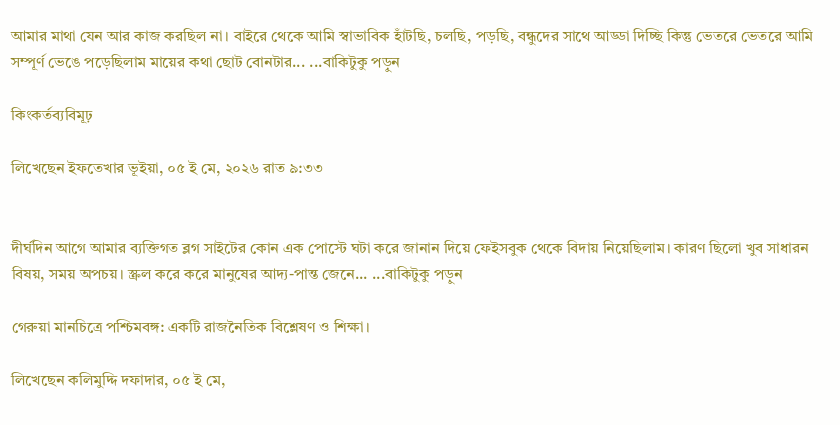আমার মাথা যেন আর কাজ করছিল না। বাইরে থেকে আমি স্বাভাবিক হাঁটছি, চলছি, পড়ছি, বন্ধুদের সাথে আড্ডা দিচ্ছি কিন্তু ভেতরে ভেতরে আমি সম্পূর্ণ ভেঙে পড়েছিলাম মায়ের কথা ছোট বোনটার... ...বাকিটুকু পড়ুন

কিংকর্তব্যবিমূঢ়

লিখেছেন ইফতেখার ভূইয়া, ০৫ ই মে, ২০২৬ রাত ৯:৩৩


দীর্ঘদিন আগে আমার ব্যক্তিগত ব্লগ সাইটের কোন এক পোস্টে ঘটা করে জানান দিয়ে ফেইসবুক থেকে বিদায় নিয়েছিলাম। কারণ ছিলো খুব সাধারন বিষয়, সময় অপচয়। স্ক্রল করে করে মানুষের আদ্য-পান্ত জেনে... ...বাকিটুকু পড়ুন

গেরুয়া মানচিত্রে পশ্চিমবঙ্গ: একটি রাজনৈতিক বিশ্লেষণ ও শিক্ষা।

লিখেছেন কলিমুদ্দি দফাদার, ০৫ ই মে,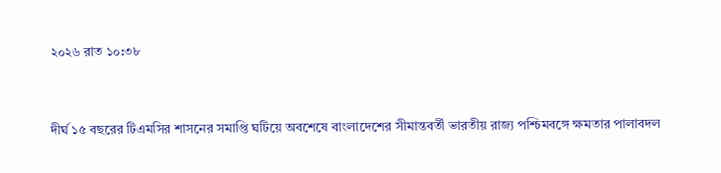২০২৬ রাত ১০:৩৮


দীর্ঘ ১৫ বছরের টিএমসির শাসনের সমাপ্তি ঘটিয়ে অবশেষে বাংলাদেশের সীমান্তবর্তী ভারতীয় রাজ্য পশ্চিমবঙ্গে ক্ষমতার পালাবদল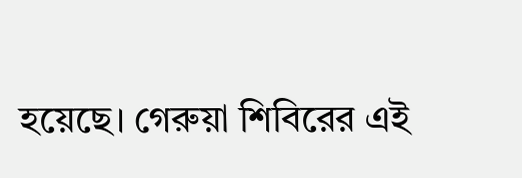হয়েছে। গেরুয়া শিবিরের এই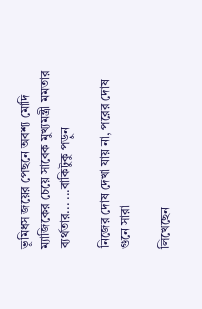ভূমিধস জয়ের পেছনে অবশ্য মোদি ম্যাজিকের চেয়ে সাবেক মুখ্যমন্ত্রী মমতার ব্যর্থতার... ...বাকিটুকু পড়ুন

নিজের দোষ দেখা যায় না, পরের দোষ গুনে সারা

লিখেছেন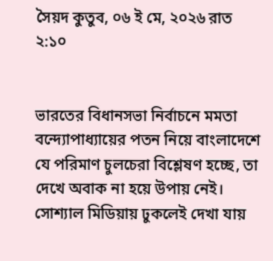সৈয়দ কুতুব, ০৬ ই মে, ২০২৬ রাত ২:১০


ভারতের বিধানসভা নির্বাচনে মমতা বন্দ্যোপাধ্যায়ের পতন নিয়ে বাংলাদেশে যে পরিমাণ চুলচেরা বিশ্লেষণ হচ্ছে, তা দেখে অবাক না হয়ে উপায় নেই। সোশ্যাল মিডিয়ায় ঢুকলেই দেখা যায়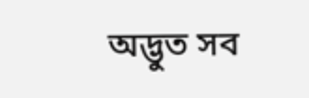অদ্ভুত সব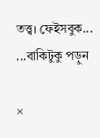তত্ত্ব। ফেইসবুক... ...বাকিটুকু পড়ুন

×